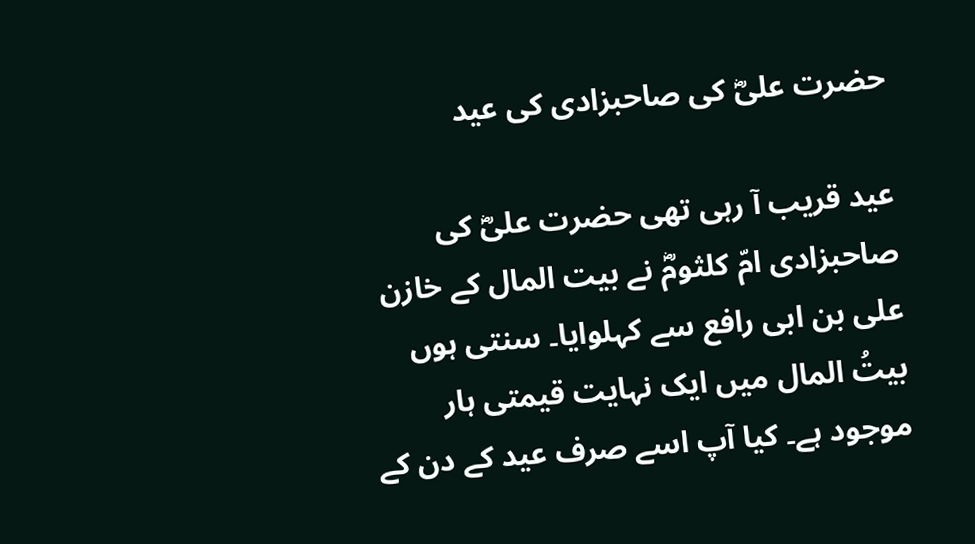حضرت علیؓ کی صاحبزادی کی عید

عید قریب آ رہی تھی حضرت علیؓ کی صاحبزادی امّ کلثومؓ نے بیت المال کے خازن علی بن ابی رافع سے کہلوایا۔ سنتی ہوں بیتُ المال میں ایک نہایت قیمتی ہار موجود ہے۔ کیا آپ اسے صرف عید کے دن کے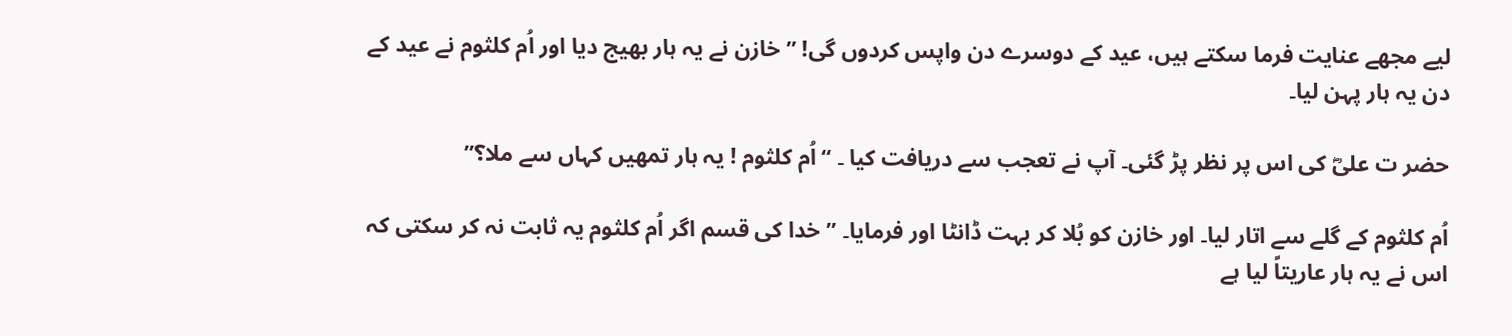لیے مجھے عنایت فرما سکتے ہیں، عید کے دوسرے دن واپس کردوں گی! ” خازن نے یہ ہار بھیج دیا اور اُم کلثوم نے عید کے دن یہ ہار پہن لیا۔

حضر ت علیؓ کی اس پر نظر پڑ گئی۔ آپ نے تعجب سے دریافت کیا ۔ “اُم کلثوم ! یہ ہار تمھیں کہاں سے ملا؟”

اُم کلثوم کے گلے سے اتار لیا۔ اور خازن کو بُلا کر بہت ڈانٹا اور فرمایا۔ ” خدا کی قسم اگر اُم کلثوم یہ ثابت نہ کر سکتی کہ اس نے یہ ہار عاریتاً لیا ہے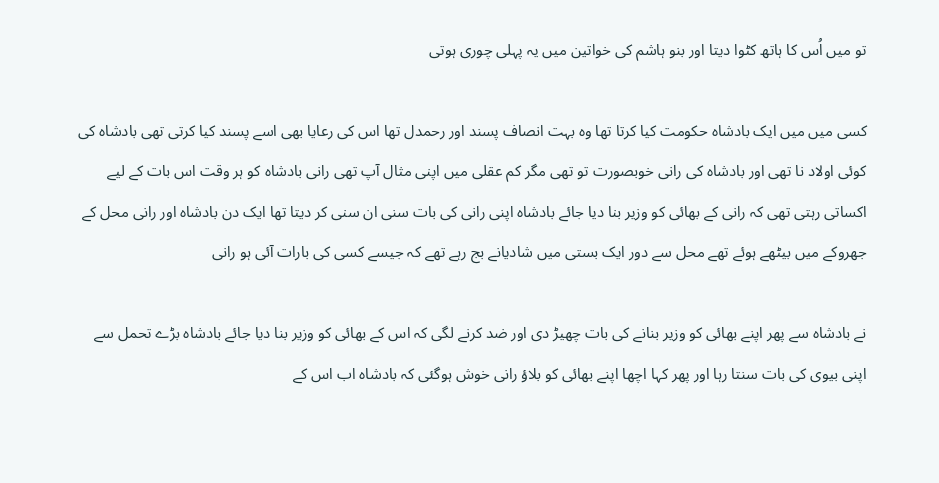تو میں اُس کا ہاتھ کٹوا دیتا اور بنو ہاشم کی خواتین میں یہ پہلی چوری ہوتی

کسی میں میں ایک بادشاہ حکومت کیا کرتا تھا وہ بہت انصاف پسند اور رحمدل تھا اس کی رعایا بھی اسے پسند کیا کرتی تھی بادشاہ کی کوئی اولاد نا تھی اور بادشاہ کی رانی خوبصورت تو تھی مگر کم عقلی میں اپنی مثال آپ تھی رانی بادشاہ کو ہر وقت اس بات کے لیے اکساتی رہتی تھی کہ رانی کے بھائی کو وزیر بنا دیا جائے بادشاہ اپنی رانی کی بات سنی ان سنی کر دیتا تھا ایک دن بادشاہ اور رانی محل کے جھروکے میں بیٹھے ہوئے تھے محل سے دور ایک بستی میں شادیانے بج رہے تھے کہ جیسے کسی کی بارات آئی ہو رانی

نے بادشاہ سے پھر اپنے بھائی کو وزیر بنانے کی بات چھیڑ دی اور ضد کرنے لگی کہ اس کے بھائی کو وزیر بنا دیا جائے بادشاہ بڑے تحمل سے اپنی بیوی کی بات سنتا رہا اور پھر کہا اچھا اپنے بھائی کو بلاؤ رانی خوش ہوگئی کہ بادشاہ اب اس کے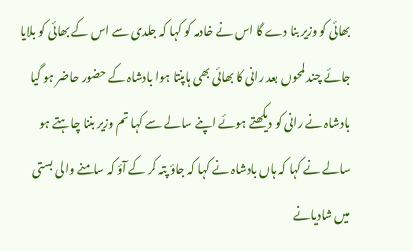بھائی کو وزیر بنا دے گا اس نے خادمہ کو کہا کہ جلدی سے اس کے بھائی کو بلایا جائے چند لمحوں بعد رانی کا بھائی بھی ہاپنتا ہوا بادشاہ کے حضور حاضر ہو گیا بادشاہ نے رانی کو دیکھتے ہوئے اپنے سالے سے کہا تم وزیر بننا چاہتے ہو سالے نے کہا کہ ہاں بادشاہ نے کہا کہ جاؤ پتہ کر کے آؤ کہ سامنے والی بستی میں شادیانے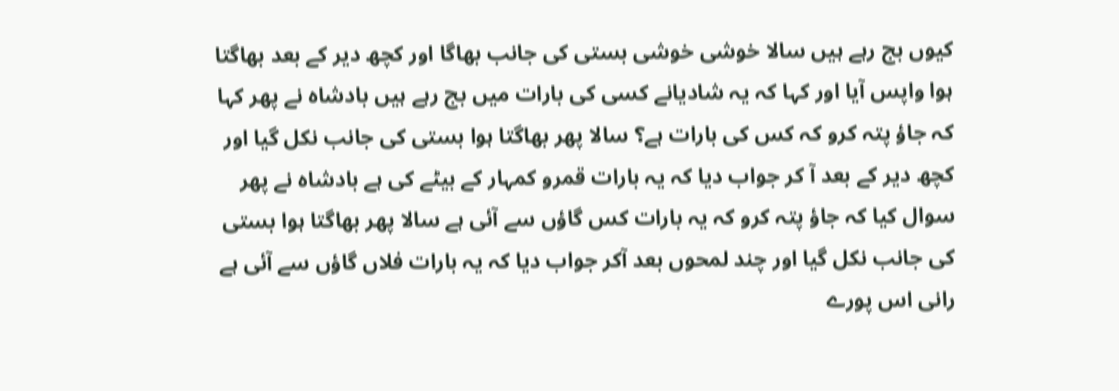کیوں بج رہے ہیں سالا خوشی خوشی بستی کی جانب بھاگا اور کچھ دیر کے بعد بھاگتا ہوا واپس آیا اور کہا کہ یہ شادیانے کسی کی بارات میں بج رہے ہیں بادشاہ نے پھر کہا کہ جاؤ پتہ کرو کہ کس کی بارات ہے؟ سالا پھر بھاگتا ہوا بستی کی جانب نکل گیا اور کچھ دیر کے بعد آ کر جواب دیا کہ یہ بارات قمرو کمہار کے بیٹے کی ہے بادشاہ نے پھر سوال کیا کہ جاؤ پتہ کرو کہ یہ بارات کس گاؤں سے آئی ہے سالا پھر بھاگتا ہوا بستی کی جانب نکل گیا اور چند لمحوں بعد آکر جواب دیا کہ یہ بارات فلاں گاؤں سے آئی ہے رانی اس پورے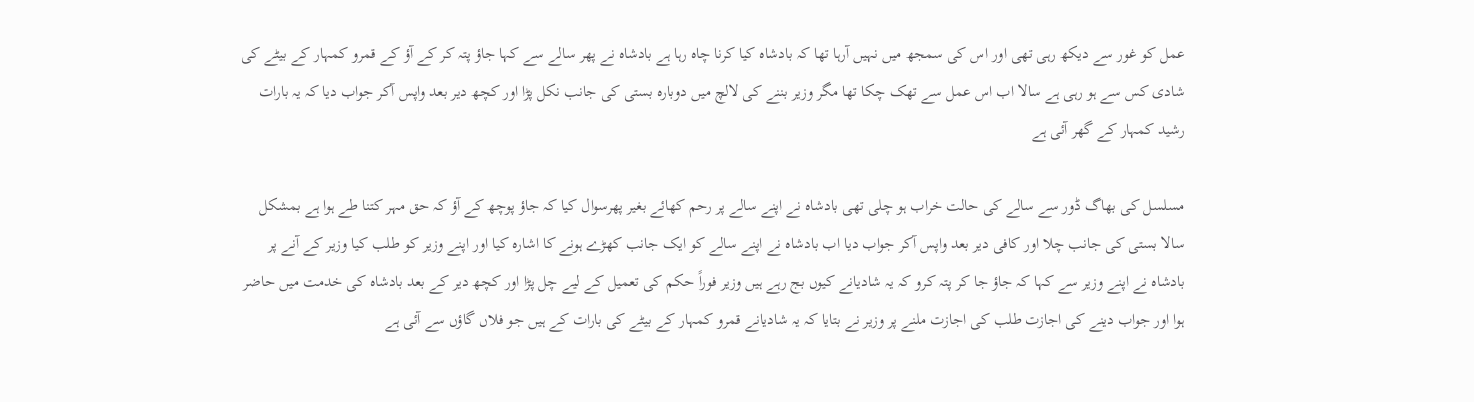عمل کو غور سے دیکھ رہی تھی اور اس کی سمجھ میں نہیں آرہا تھا کہ بادشاہ کیا کرنا چاہ رہا ہے بادشاہ نے پھر سالے سے کہا جاؤ پتہ کر کے آؤ کے قمرو کمہار کے بیٹے کی شادی کس سے ہو رہی ہے سالا اب اس عمل سے تھک چکا تھا مگر وزیر بننے کی لالچ میں دوبارہ بستی کی جانب نکل پڑا اور کچھ دیر بعد واپس آکر جواب دیا کہ یہ بارات رشید کمہار کے گھر آئی ہے

مسلسل کی بھاگ ڈور سے سالے کی حالت خراب ہو چلی تھی بادشاہ نے اپنے سالے پر رحم کھائے بغیر پھرسوال کیا کہ جاؤ پوچھ کے آؤ کہ حق مہر کتنا طے ہوا ہے بمشکل سالا بستی کی جانب چلا اور کافی دیر بعد واپس آکر جواب دیا اب بادشاہ نے اپنے سالے کو ایک جانب کھڑے ہونے کا اشارہ کیا اور اپنے وزیر کو طلب کیا وزیر کے آنے پر بادشاہ نے اپنے وزیر سے کہا کہ جاؤ جا کر پتہ کرو کہ یہ شادیانے کیوں بج رہے ہیں وزیر فوراً حکم کی تعمیل کے لیے چل پڑا اور کچھ دیر کے بعد بادشاہ کی خدمت میں حاضر ہوا اور جواب دینے کی اجازت طلب کی اجازت ملنے پر وزیر نے بتایا کہ یہ شادیانے قمرو کمہار کے بیٹے کی بارات کے ہیں جو فلاں گاؤں سے آئی ہے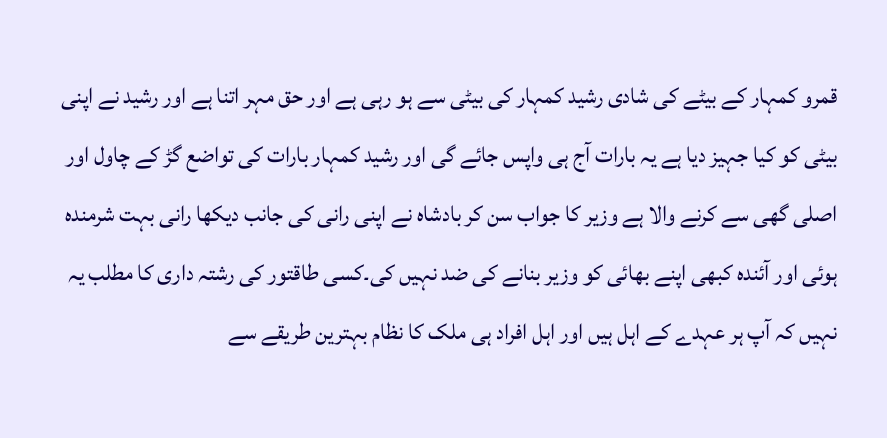قمرو کمہار کے بیٹے کی شادی رشید کمہار کی بیٹی سے ہو رہی ہے اور حق مہر اتنا ہے اور رشید نے اپنی بیٹی کو کیا جہیز دیا ہے یہ بارات آج ہی واپس جائے گی اور رشید کمہار بارات کی تواضع گڑ کے چاول اور اصلی گھی سے کرنے والا ہے وزیر کا جواب سن کر بادشاہ نے اپنی رانی کی جانب دیکھا رانی بہت شرمندہ ہوئی اور آئندہ کبھی اپنے بھائی کو وزیر بنانے کی ضد نہیں کی۔کسی طاقتور کی رشتہ داری کا مطلب یہ نہیں کہ آپ ہر عہدے کے اہل ہیں اور اہل افراد ہی ملک کا نظام بہترین طریقے سے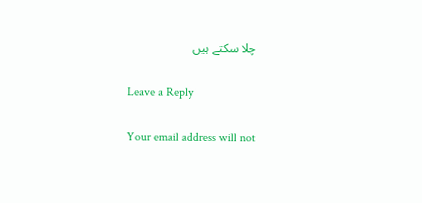چلا سکتے ہیں

Leave a Reply

Your email address will not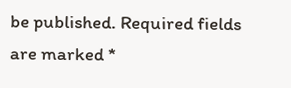be published. Required fields are marked *